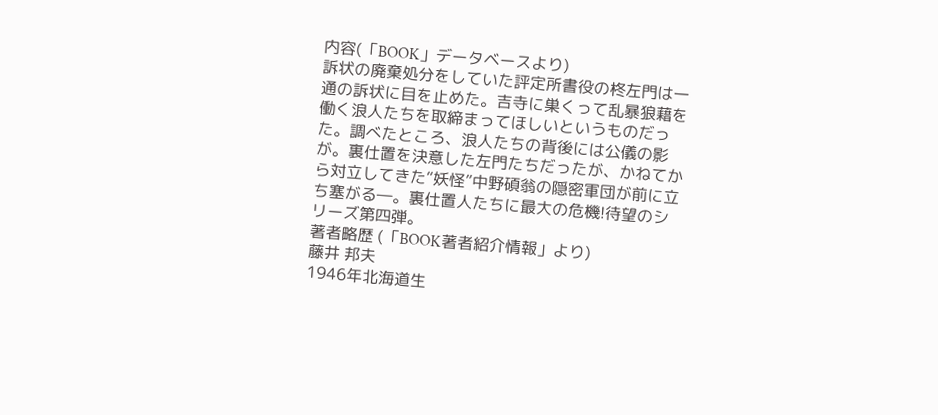内容(「BOOK」データベースより)
訴状の廃棄処分をしていた評定所書役の柊左門は一通の訴状に目を止めた。吉寺に巣くって乱暴狼藉を働く浪人たちを取締まってほしいというものだった。調べたところ、浪人たちの背後には公儀の影が。裏仕置を決意した左門たちだったが、かねてから対立してきた“妖怪”中野碩翁の隠密軍団が前に立ち塞がる―。裏仕置人たちに最大の危機!待望のシリーズ第四弾。
著者略歴 (「BOOK著者紹介情報」より)
藤井 邦夫
1946年北海道生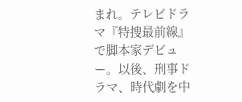まれ。テレビドラマ『特捜最前線』で脚本家デビュー。以後、刑事ドラマ、時代劇を中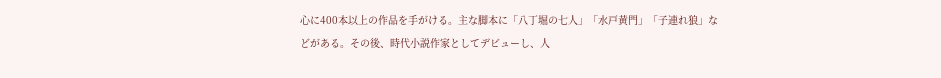心に400本以上の作品を手がける。主な脚本に「八丁堀の七人」「水戸黄門」「子連れ狼」などがある。その後、時代小説作家としてデビューし、人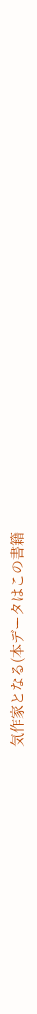気作家となる(本データはこの書籍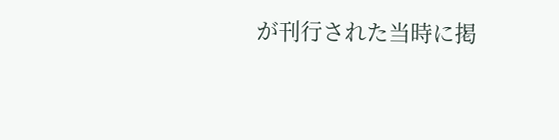が刊行された当時に掲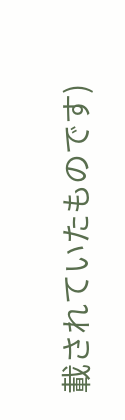載されていたものです)